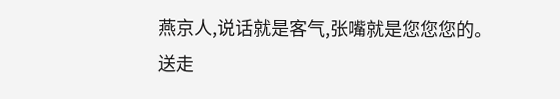燕京人,说话就是客气,张嘴就是您您您的。
送走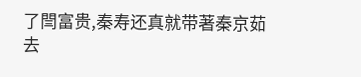了閆富贵,秦寿还真就带著秦京茹去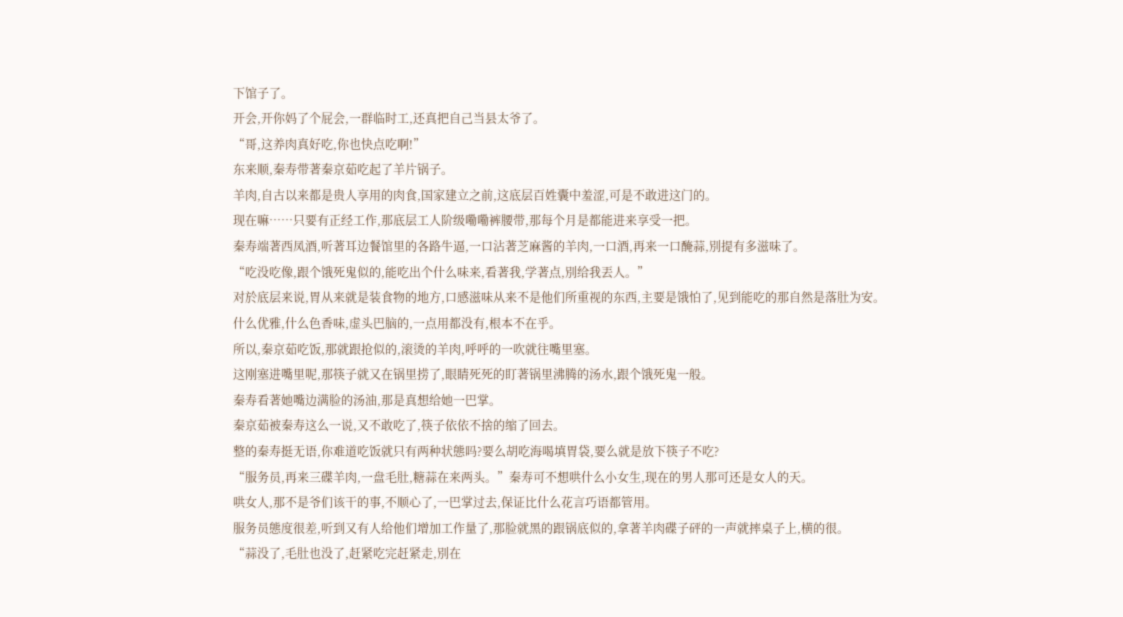下馆子了。
开会,开你妈了个屁会,一群临时工,还真把自己当县太爷了。
“哥,这养肉真好吃,你也快点吃啊!”
东来顺,秦寿带著秦京茹吃起了羊片锅子。
羊肉,自古以来都是贵人享用的肉食,国家建立之前,这底层百姓囊中羞涩,可是不敢进这门的。
现在嘛……只要有正经工作,那底层工人阶级嘞嘞裤腰带,那每个月是都能进来享受一把。
秦寿端著西凤酒,听著耳边餐馆里的各路牛逼,一口沾著芝麻酱的羊肉,一口酒,再来一口醃蒜,別提有多滋味了。
“吃没吃像,跟个饿死鬼似的,能吃出个什么味来,看著我,学著点,別给我丟人。”
对於底层来说,胃从来就是装食物的地方,口感滋味从来不是他们所重视的东西,主要是饿怕了,见到能吃的那自然是落肚为安。
什么优雅,什么色香味,虚头巴脑的,一点用都没有,根本不在乎。
所以,秦京茹吃饭,那就跟抢似的,滚烫的羊肉,呼呼的一吹就往嘴里塞。
这刚塞进嘴里呢,那筷子就又在锅里捞了,眼睛死死的盯著锅里沸腾的汤水,跟个饿死鬼一般。
秦寿看著她嘴边满脸的汤油,那是真想给她一巴掌。
秦京茹被秦寿这么一说,又不敢吃了,筷子依依不捨的缩了回去。
整的秦寿挺无语,你难道吃饭就只有两种状態吗?要么胡吃海喝填胃袋,要么就是放下筷子不吃?
“服务员,再来三碟羊肉,一盘毛肚,糖蒜在来两头。”秦寿可不想哄什么小女生,现在的男人那可还是女人的天。
哄女人,那不是爷们该干的事,不顺心了,一巴掌过去,保证比什么花言巧语都管用。
服务员態度很差,听到又有人给他们增加工作量了,那脸就黑的跟锅底似的,拿著羊肉碟子砰的一声就摔桌子上,横的很。
“蒜没了,毛肚也没了,赶紧吃完赶紧走,別在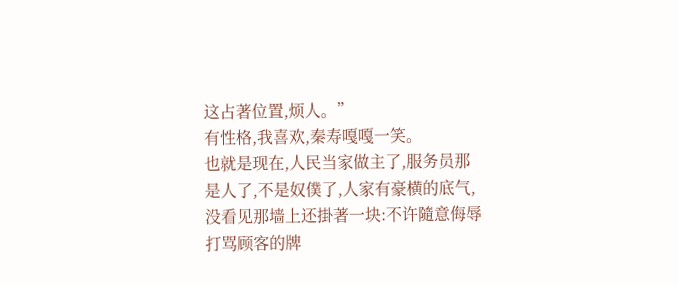这占著位置,烦人。”
有性格,我喜欢,秦寿嘎嘎一笑。
也就是现在,人民当家做主了,服务员那是人了,不是奴僕了,人家有豪横的底气,没看见那墙上还掛著一块:不许隨意侮辱打骂顾客的牌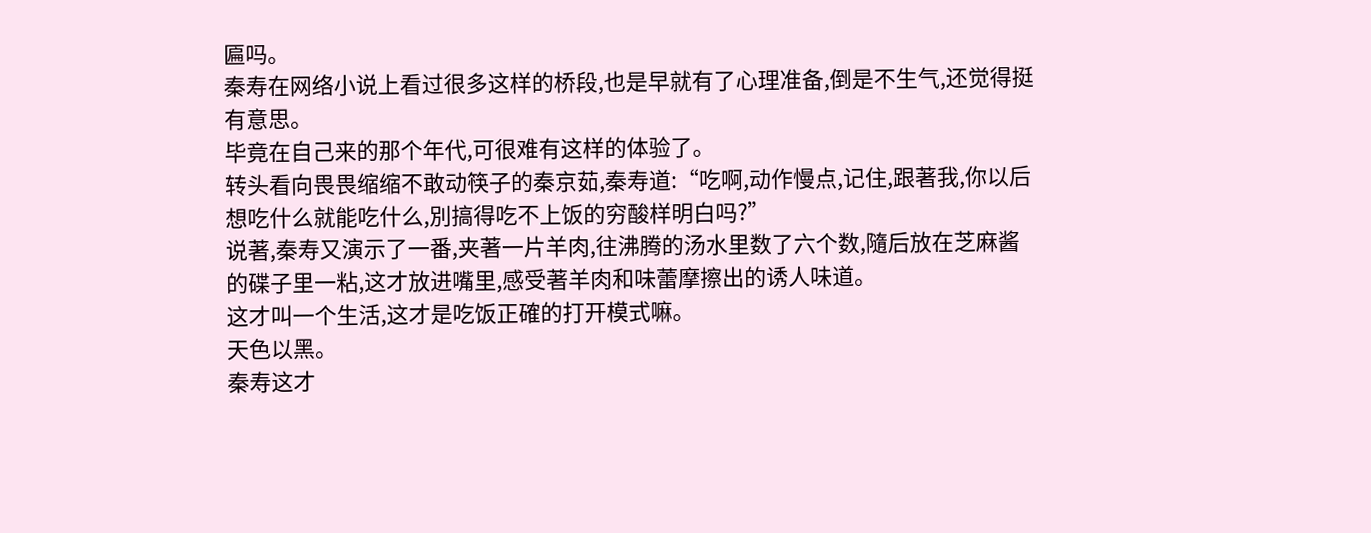匾吗。
秦寿在网络小说上看过很多这样的桥段,也是早就有了心理准备,倒是不生气,还觉得挺有意思。
毕竟在自己来的那个年代,可很难有这样的体验了。
转头看向畏畏缩缩不敢动筷子的秦京茹,秦寿道:“吃啊,动作慢点,记住,跟著我,你以后想吃什么就能吃什么,別搞得吃不上饭的穷酸样明白吗?”
说著,秦寿又演示了一番,夹著一片羊肉,往沸腾的汤水里数了六个数,隨后放在芝麻酱的碟子里一粘,这才放进嘴里,感受著羊肉和味蕾摩擦出的诱人味道。
这才叫一个生活,这才是吃饭正確的打开模式嘛。
天色以黑。
秦寿这才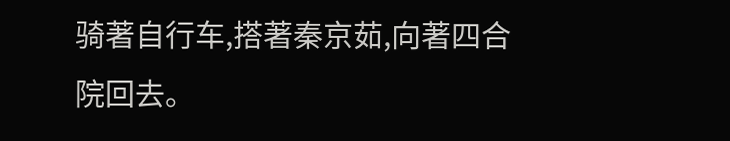骑著自行车,搭著秦京茹,向著四合院回去。